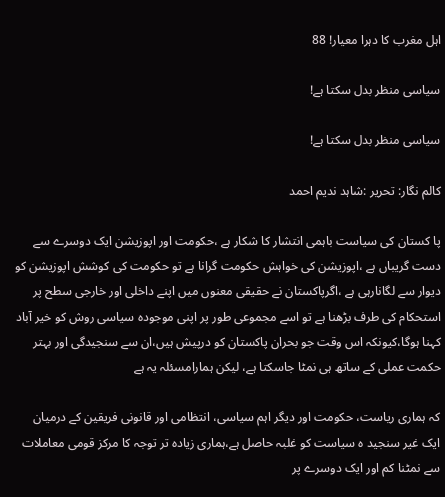اہل مغرب کا دہرا معیار! 88

سیاسی منظر بدل سکتا ہے!

سیاسی منظر بدل سکتا ہے!

کالم نگار: تحریر :شاہد ندیم احمد

پا کستان کی سیاست باہمی انتشار کا شکار ہے ،حکومت اور اپوزیشن ایک دوسرے سے دست گریباں ہے ،اپوزیشن کی خواہش حکومت گرانا ہے تو حکومت کی کوشش اپوزیشن کو دیوار سے لگانارہی ہے ،اگرپاکستان نے حقیقی معنوں میں اپنے داخلی اور خارجی سطح پر استحکام کی طرف بڑھنا ہے تو اسے مجموعی طور پر اپنی موجودہ سیاسی روش کو خیر آباد کہنا ہوگا،کیونکہ اس وقت جو بحران پاکستان کو درپیش ہیں،ان سے سنجیدگی اور بہتر حکمت عملی کے ساتھ ہی نمٹا جاسکتا ہے، لیکن ہمارامسئلہ یہ ہے

کہ ہماری ریاست، حکومت اور دیگر اہم سیاسی، انتظامی اور قانونی فریقین کے درمیان ایک غیر سنجید ہ سیاست کو غلبہ حاصل ہے،ہماری زیادہ تر توجہ کا مرکز قومی معاملات سے نمٹنا کم اور ایک دوسرے پر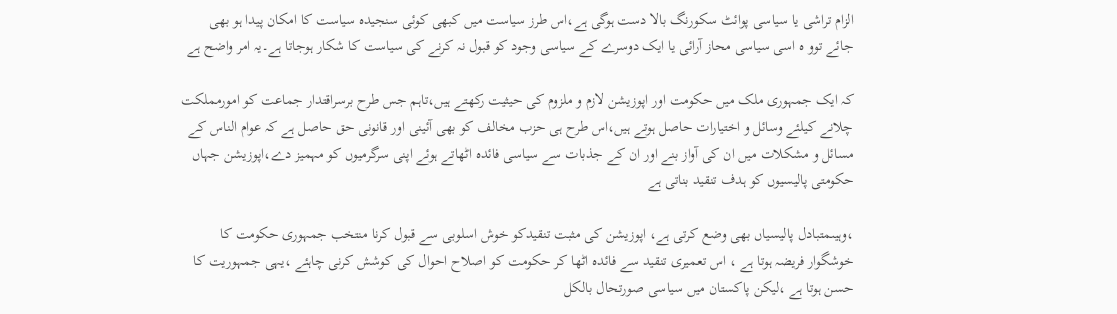الزام تراشی یا سیاسی پوائٹ سکورنگ بالا دست ہوگی ہے،اس طرز سیاست میں کبھی کوئی سنجیدہ سیاست کا امکان پیدا ہو بھی جائے توو ہ اسی سیاسی محاز آرائی یا ایک دوسرے کے سیاسی وجود کو قبول نہ کرنے کی سیاست کا شکار ہوجاتا ہے۔یہ امر واضح ہے

کہ ایک جمہوری ملک میں حکومت اور اپوزیشن لازم و ملزوم کی حیثیت رکھتے ہیں،تاہم جس طرح برسراقتدار جماعت کو امورمملکت چلانے کیلئے وسائل و اختیارات حاصل ہوتے ہیں،اس طرح ہی حزب مخالف کو بھی آئینی اور قانونی حق حاصل ہے کہ عوام الناس کے مسائل و مشکلات میں ان کی آواز بنے اور ان کے جذبات سے سیاسی فائدہ اٹھاتے ہوئے اپنی سرگرمیوں کو مہمیز دے،اپوزیشن جہاں حکومتی پالیسیوں کو ہدف تنقید بناتی ہے

،وہیںمتبادل پالیسیاں بھی وضع کرتی ہے، اپوزیشن کی مثبت تنقیدکو خوش اسلوبی سے قبول کرنا منتخب جمہوری حکومت کا خوشگوار فریضہ ہوتا ہے ، اس تعمیری تنقید سے فائدہ اٹھا کر حکومت کو اصلاح احوال کی کوشش کرنی چاہئے ،یہی جمہوریت کا حسن ہوتا ہے ،لیکن پاکستان میں سیاسی صورتحال بالکل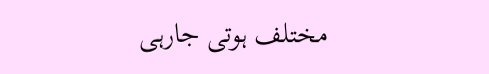مختلف ہوتی جارہی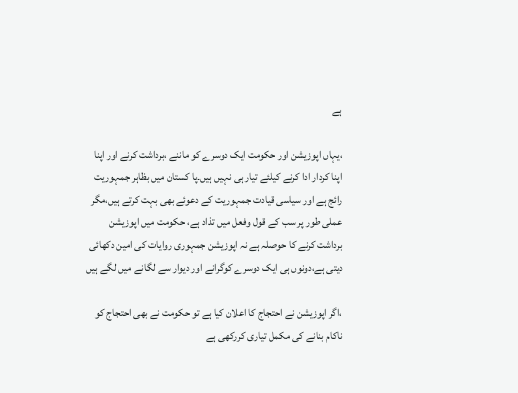ہے

،یہاں اپوزیشن اور حکومت ایک دوسرے کو ماننے ،برداشت کرنے اور اپنا اپنا کردار ادا کرنے کیلئے تیار ہی نہیں ہیں۔پا کستان میں بظاہر جمہوریت رائج ہے اور سیاسی قیادت جمہوریت کے دعوئے بھی بہت کرتے ہیں،مگر عملی طور پر سب کے قول وفعل میں تذاد ہے، حکومت میں اپوزیشن برداشت کرنے کا حوصلہ ہے نہ اپوزیشن جمہوری روایات کی امین دکھائی دیتی ہے،دونوں ہی ایک دوسرے کوگرانے اور دیوار سے لگانے میں لگے ہیں

،اگر اپوزیشن نے احتجاج کا اعلان کیا ہے تو حکومت نے بھی احتجاج کو ناکام بنانے کی مکمل تیاری کررکھی ہے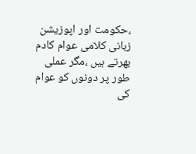،حکومت اور اپوزیشن زبانی کلامی عوام کادم بھرتے ہیں ،مگر عملی طور پر دونوں کو عوام کی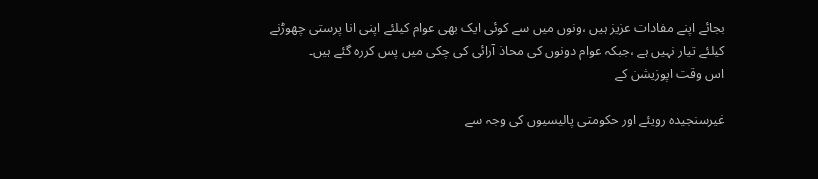بجائے اپنے مفادات عزیز ہیں ،ونوں میں سے کوئی ایک بھی عوام کیلئے اپنی انا پرستی چھوڑنے کیلئے تیار نہیں ہے ،جبکہ عوام دونوں کی محاذ آرائی کی چکی میں پس کررہ گئے ہیں۔
اس وقت اپوزیشن کے

غیرسنجیدہ رویئے اور حکومتی پالیسیوں کی وجہ سے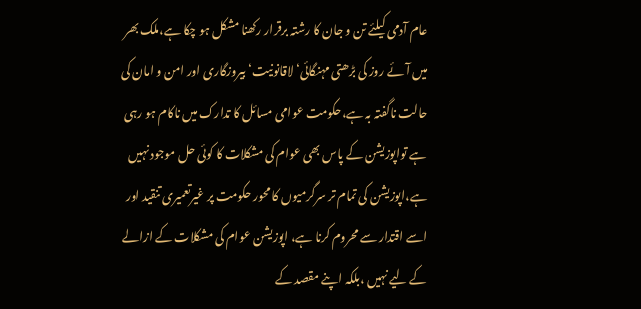عام آدمی کیلئے تن و جان کا رشتہ برقرار رکھنا مشکل ہو چکا ہے،ملک بھر میں آئے روز کی بڑھتی مہنگائی‘ لاقانونیت‘ بیروزگاری اور امن و امان کی حالت ناگفتہ بہ ہے،حکومت عوامی مسائل کا تدارک میں ناکام ہو رہی ہے تواپوزیشن کے پاس بھی عوام کی مشکلات کا کوئی حل موجود نہیں ہے،اپوزیشن کی تمام تر سرگرمیوں کا محور حکومت پر غیرتعمیری تنقید اور اسے اقتدار سے محروم کرنا ہے، اپوزیشن عوام کی مشکلات کے ازالے کے لیے نہیں ،بلکہ اپنے مقصد کے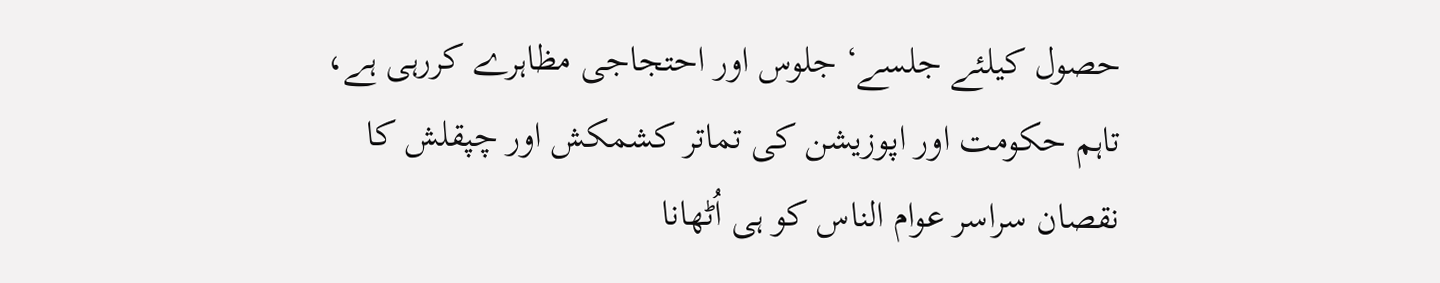حصول کیلئے جلسے‘ جلوس اور احتجاجی مظاہرے کررہی ہے، تاہم حکومت اور اپوزیشن کی تماتر کشمکش اور چپقلش کا نقصان سراسر عوام الناس کو ہی اُٹھانا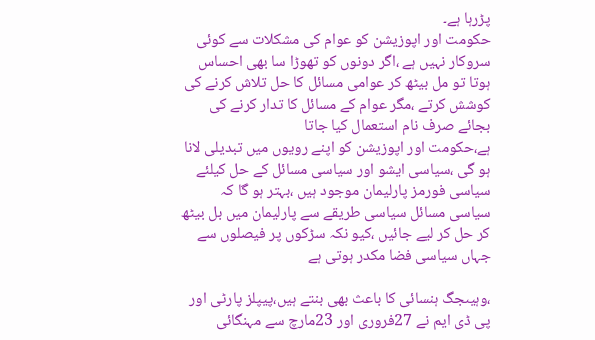پڑرہا ہے۔
حکومت اور اپوزیشن کو عوام کی مشکلات سے کوئی سروکار نہیں ہے ،اگر دونوں کو تھوڑا سا بھی احساس ہوتا تو مل بیٹھ کر عوامی مسائل کا حل تلاش کرنے کی کوشش کرتے ،مگر عوام کے مسائل کا تدار کرنے کی بجائے صرف نام استعمال کیا جاتا
ہے،حکومت اور اپوزیشن کو اپنے رویوں میں تبدیلی لانا ہو گی ،سیاسی ایشو اور سیاسی مسائل کے حل کیلئے سیاسی فورمز پارلیمان موجود ہیں ،بہتر ہو گا کہ سیاسی مسائل سیاسی طریقے سے پارلیمان میں بل بیٹھ کر حل کر لیے جائیں ،کیو نکہ سڑکوں پر فیصلوں سے جہاں سیاسی فضا مکدر ہوتی ہے

،وہیںجگ ہنسائی کا باعث بھی بنتے ہیں،پیپلز پارٹی اور پی ڈی ایم نے 27فروری اور 23مارچ سے مہنگائی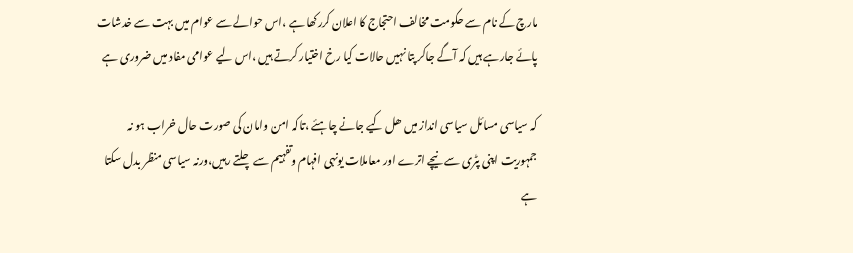مارچ کے نام سے حکومت مخالف احتجاج کا اعلان کررکھا ہے ،اس حوالے سے عوام میں بہت سے خدشات پائے جارہے ہیں کہ آگے جاکر پتا نہیں حالات کیا رخ اختیار کرتے ہیں ،اس لیے عوامی مفاد میں ضروری ہے

کہ سیاسی مسائل سیاسی انداز میں ھل کیے جانے چاہئے ،تاکہ امن وامان کی صورت حال خراب ہو نہ جمہوریت اپنی پٹری سے نیچے اترے اور معاملات یونہی افہام وتفہیم سے چلتے رہیں،ورنہ سیاسی منظر بدل سکتا ہے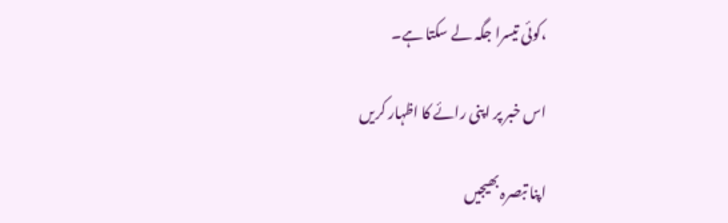،کوئی تیسرا جگہ لے سکتا ہے۔

اس خبر پر اپنی رائے کا اظہار کریں

اپنا تبصرہ بھیجیں